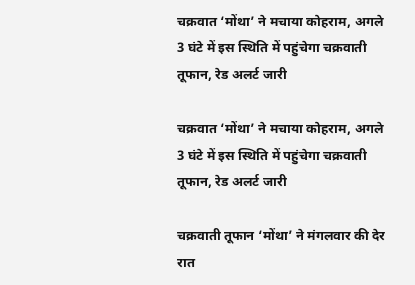चक्रवात ‘मोंथा’ ने मचाया कोहराम, अगले 3 घंटे में इस स्थिति में पहुंचेगा चक्रवाती तूफान, रेड अलर्ट जारी

चक्रवात ‘मोंथा’ ने मचाया कोहराम, अगले 3 घंटे में इस स्थिति में पहुंचेगा चक्रवाती तूफान, रेड अलर्ट जारी

चक्रवाती तूफान ‘मोंथा’ ने मंगलवार की देर रात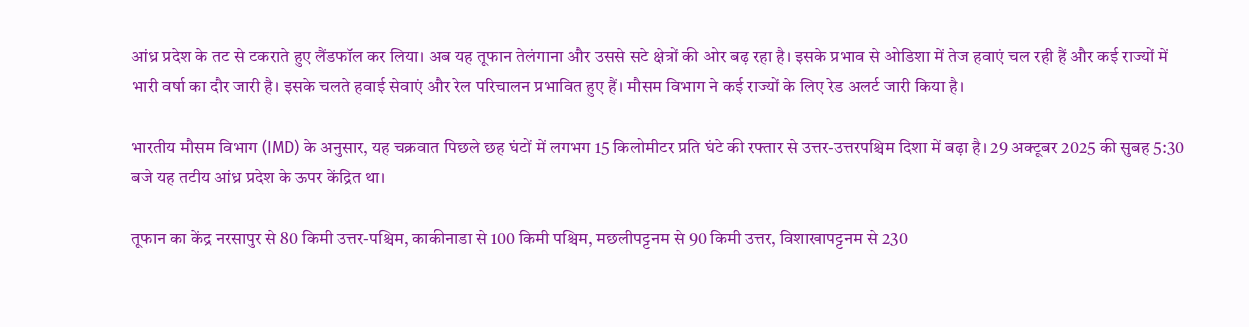आंध्र प्रदेश के तट से टकराते हुए लैंडफॉल कर लिया। अब यह तूफान तेलंगाना और उससे सटे क्षेत्रों की ओर बढ़ रहा है। इसके प्रभाव से ओडिशा में तेज हवाएं चल रही हैं और कई राज्यों में भारी वर्षा का दौर जारी है। इसके चलते हवाई सेवाएं और रेल परिचालन प्रभावित हुए हैं। मौसम विभाग ने कई राज्यों के लिए रेड अलर्ट जारी किया है।

भारतीय मौसम विभाग (IMD) के अनुसार, यह चक्रवात पिछले छह घंटों में लगभग 15 किलोमीटर प्रति घंटे की रफ्तार से उत्तर-उत्तरपश्चिम दिशा में बढ़ा है। 29 अक्टूबर 2025 की सुबह 5:30 बजे यह तटीय आंध्र प्रदेश के ऊपर केंद्रित था।

तूफान का केंद्र नरसापुर से 80 किमी उत्तर-पश्चिम, काकीनाडा से 100 किमी पश्चिम, मछलीपट्टनम से 90 किमी उत्तर, विशाखापट्टनम से 230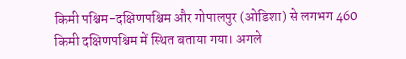किमी पश्चिम-दक्षिणपश्चिम और गोपालपुर (ओडिशा) से लगभग 460 किमी दक्षिणपश्चिम में स्थित बताया गया। अगले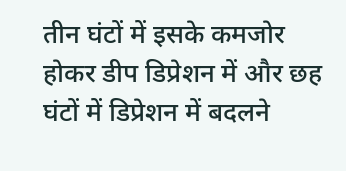तीन घंटों में इसके कमजोर होकर डीप डिप्रेशन में और छह घंटों में डिप्रेशन में बदलने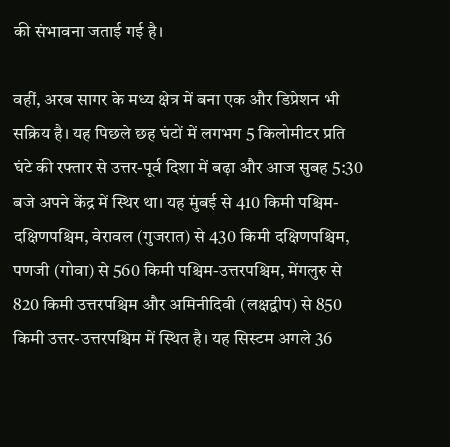की संभावना जताई गई है।

वहीं, अरब सागर के मध्य क्षेत्र में बना एक और डिप्रेशन भी सक्रिय है। यह पिछले छह घंटों में लगभग 5 किलोमीटर प्रति घंटे की रफ्तार से उत्तर-पूर्व दिशा में बढ़ा और आज सुबह 5:30 बजे अपने केंद्र में स्थिर था। यह मुंबई से 410 किमी पश्चिम-दक्षिणपश्चिम, वेरावल (गुजरात) से 430 किमी दक्षिणपश्चिम, पणजी (गोवा) से 560 किमी पश्चिम-उत्तरपश्चिम, मेंगलुरु से 820 किमी उत्तरपश्चिम और अमिनीदिवी (लक्षद्वीप) से 850 किमी उत्तर-उत्तरपश्चिम में स्थित है। यह सिस्टम अगले 36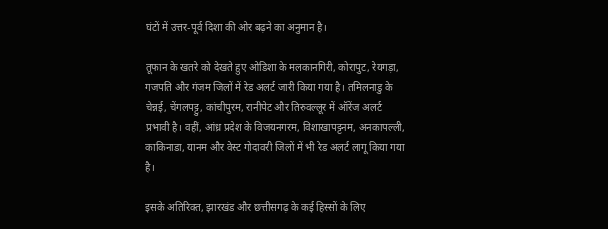घंटों में उत्तर-पूर्व दिशा की ओर बढ़ने का अनुमान है।

तूफान के खतरे को देखते हुए ओडिशा के मलकानगिरी, कोरापुट, रेयगड़ा, गजपति और गंजम जिलों में रेड अलर्ट जारी किया गया है। तमिलनाडु के चेन्नई, चेंगलपट्टु, कांचीपुरम, रानीपेट और तिरुवल्लूर में ऑरेंज अलर्ट प्रभावी है। वहीं, आंध्र प्रदेश के विजयनगरम, विशाखापट्टनम, अनकापल्ली, काकिनाडा, यानम और वेस्ट गोदावरी जिलों में भी रेड अलर्ट लागू किया गया है।

इसके अतिरिक्त, झारखंड और छत्तीसगढ़ के कई हिस्सों के लिए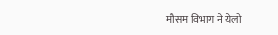मौसम विभाग ने येलो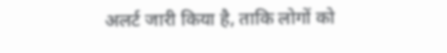अलर्ट जारी किया है, ताकि लोगों को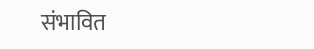संभावित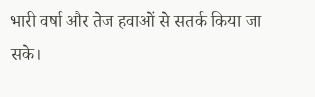भारी वर्षा और तेज हवाओं से सतर्क किया जा सके।